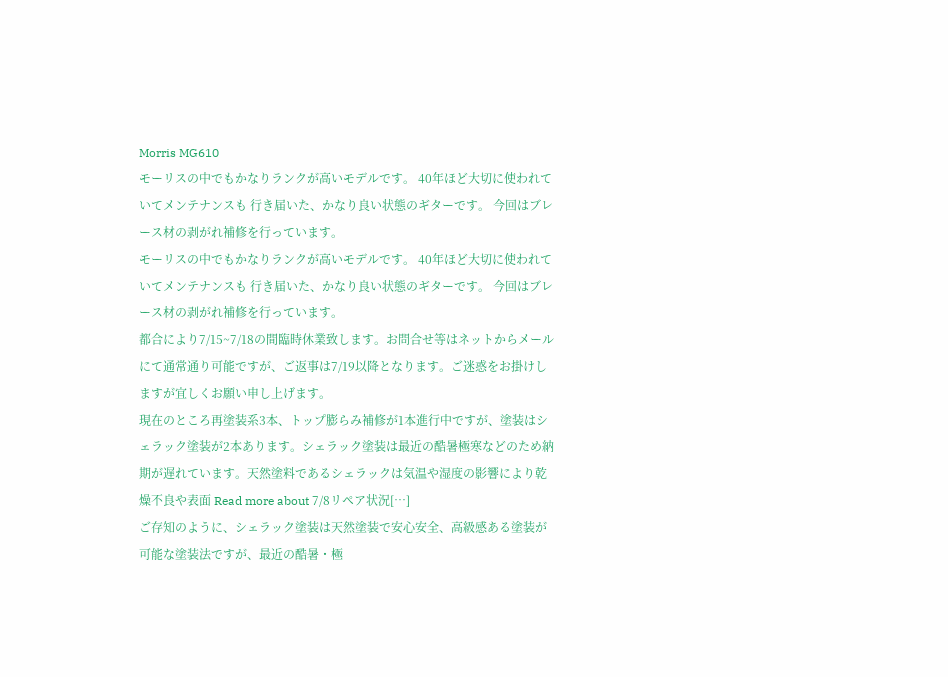Morris MG610
モーリスの中でもかなりランクが高いモデルです。 40年ほど大切に使われていてメンテナンスも 行き届いた、かなり良い状態のギターです。 今回はブレース材の剥がれ補修を行っています。
モーリスの中でもかなりランクが高いモデルです。 40年ほど大切に使われていてメンテナンスも 行き届いた、かなり良い状態のギターです。 今回はブレース材の剥がれ補修を行っています。
都合により7/15~7/18の間臨時休業致します。お問合せ等はネットからメールにて通常通り可能ですが、ご返事は7/19以降となります。ご迷惑をお掛けしますが宜しくお願い申し上げます。
現在のところ再塗装系3本、トップ膨らみ補修が1本進行中ですが、塗装はシェラック塗装が2本あります。シェラック塗装は最近の酷暑極寒などのため納期が遅れています。天然塗料であるシェラックは気温や湿度の影響により乾燥不良や表面 Read more about 7/8リペア状況[…]
ご存知のように、シェラック塗装は天然塗装で安心安全、高級感ある塗装が可能な塗装法ですが、最近の酷暑・極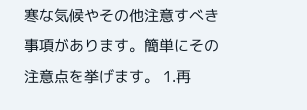寒な気候やその他注意すべき事項があります。簡単にその注意点を挙げます。 1.再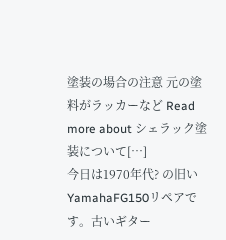塗装の場合の注意 元の塗料がラッカーなど Read more about シェラック塗装について[…]
今日は1970年代? の旧いYamahaFG150リペアです。古いギター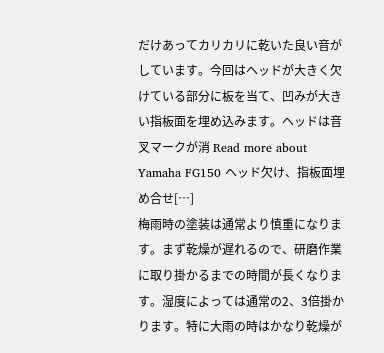だけあってカリカリに乾いた良い音がしています。今回はヘッドが大きく欠けている部分に板を当て、凹みが大きい指板面を埋め込みます。ヘッドは音叉マークが消 Read more about Yamaha FG150 ヘッド欠け、指板面埋め合せ[…]
梅雨時の塗装は通常より慎重になります。まず乾燥が遅れるので、研磨作業に取り掛かるまでの時間が長くなります。湿度によっては通常の2、3倍掛かります。特に大雨の時はかなり乾燥が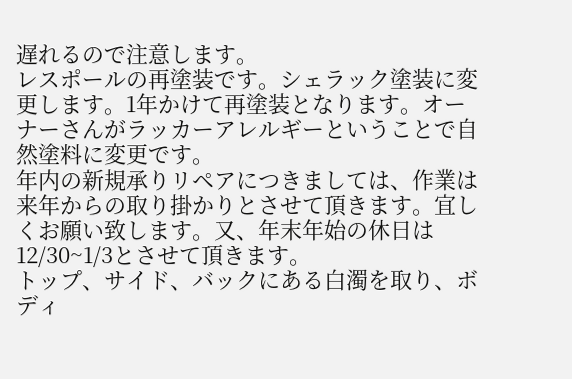遅れるので注意します。
レスポールの再塗装です。シェラック塗装に変更します。1年かけて再塗装となります。オーナーさんがラッカーアレルギーということで自然塗料に変更です。
年内の新規承りリペアにつきましては、作業は来年からの取り掛かりとさせて頂きます。宜しくお願い致します。又、年末年始の休日は12/30~1/3とさせて頂きます。
トップ、サイド、バックにある白濁を取り、ボディ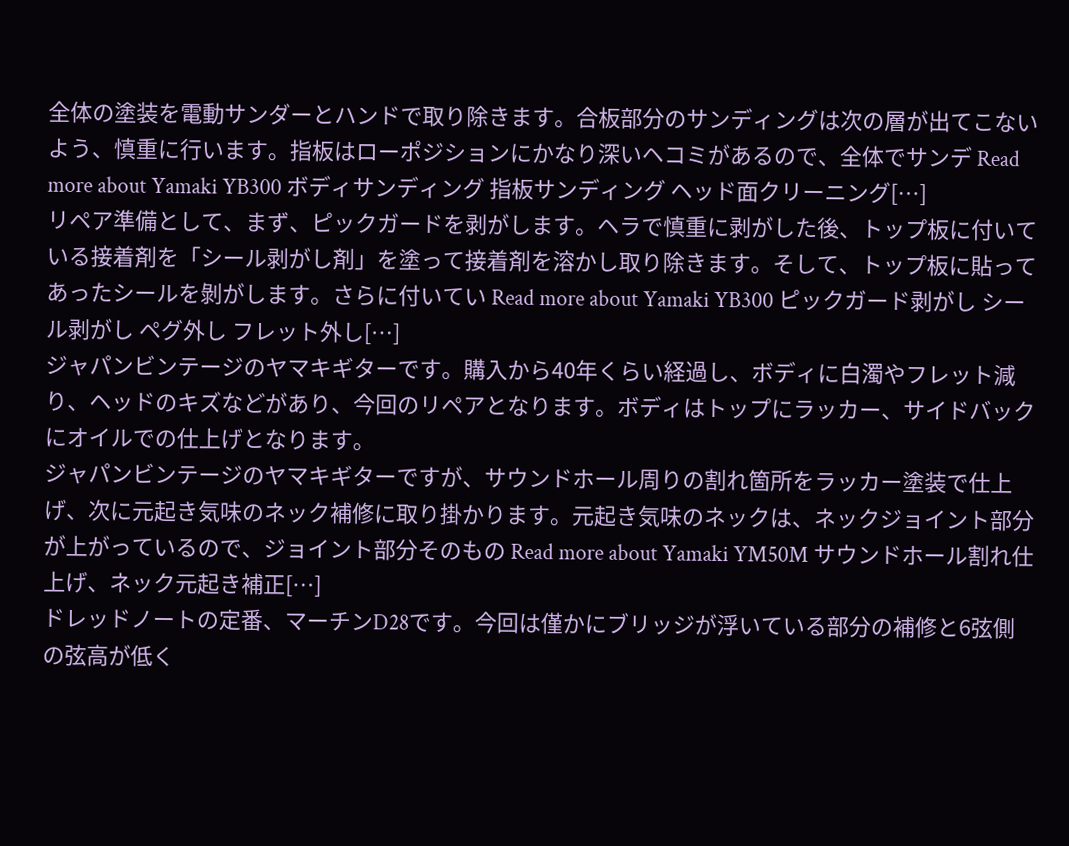全体の塗装を電動サンダーとハンドで取り除きます。合板部分のサンディングは次の層が出てこないよう、慎重に行います。指板はローポジションにかなり深いヘコミがあるので、全体でサンデ Read more about Yamaki YB300 ボディサンディング 指板サンディング ヘッド面クリーニング[…]
リペア準備として、まず、ピックガードを剥がします。ヘラで慎重に剥がした後、トップ板に付いている接着剤を「シール剥がし剤」を塗って接着剤を溶かし取り除きます。そして、トップ板に貼ってあったシールを剝がします。さらに付いてい Read more about Yamaki YB300 ピックガード剥がし シール剥がし ペグ外し フレット外し[…]
ジャパンビンテージのヤマキギターです。購入から40年くらい経過し、ボディに白濁やフレット減り、ヘッドのキズなどがあり、今回のリペアとなります。ボディはトップにラッカー、サイドバックにオイルでの仕上げとなります。
ジャパンビンテージのヤマキギターですが、サウンドホール周りの割れ箇所をラッカー塗装で仕上げ、次に元起き気味のネック補修に取り掛かります。元起き気味のネックは、ネックジョイント部分が上がっているので、ジョイント部分そのもの Read more about Yamaki YM50M サウンドホール割れ仕上げ、ネック元起き補正[…]
ドレッドノートの定番、マーチンD28です。今回は僅かにブリッジが浮いている部分の補修と6弦側の弦高が低く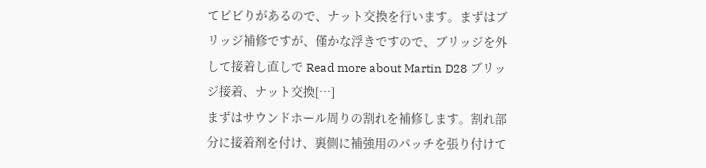てビビりがあるので、ナット交換を行います。まずはブリッジ補修ですが、僅かな浮きですので、ブリッジを外して接着し直しで Read more about Martin D28 ブリッジ接着、ナット交換[…]
まずはサウンドホール周りの割れを補修します。割れ部分に接着剤を付け、裏側に補強用のパッチを張り付けて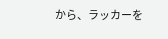から、ラッカーを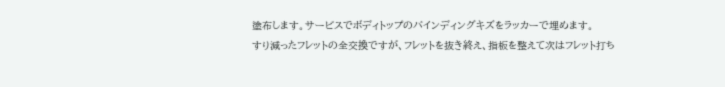塗布します。サービスでボディトップのバインディングキズをラッカーで埋めます。
すり減ったフレットの全交換ですが、フレットを抜き終え、指板を整えて次はフレット打ち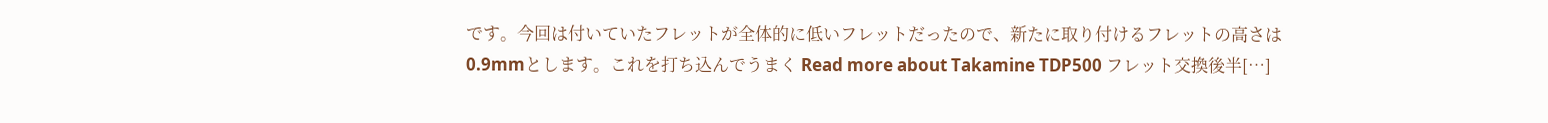です。今回は付いていたフレットが全体的に低いフレットだったので、新たに取り付けるフレットの高さは0.9mmとします。これを打ち込んでうまく Read more about Takamine TDP500 フレット交換後半[…]